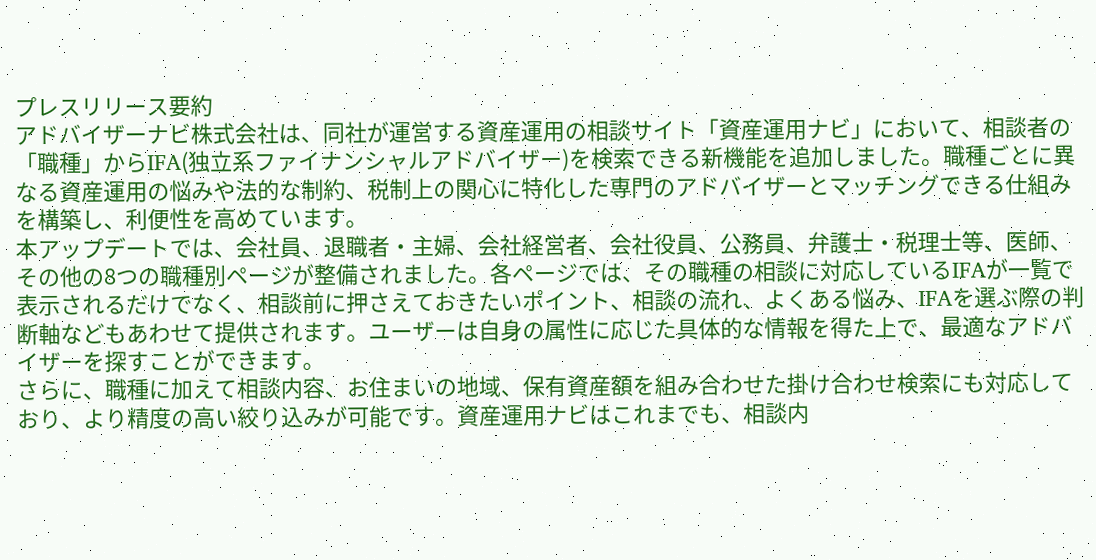プレスリリース要約
アドバイザーナビ株式会社は、同社が運営する資産運用の相談サイト「資産運用ナビ」において、相談者の「職種」からIFA(独立系ファイナンシャルアドバイザー)を検索できる新機能を追加しました。職種ごとに異なる資産運用の悩みや法的な制約、税制上の関心に特化した専門のアドバイザーとマッチングできる仕組みを構築し、利便性を高めています。
本アップデートでは、会社員、退職者・主婦、会社経営者、会社役員、公務員、弁護士・税理士等、医師、その他の8つの職種別ページが整備されました。各ページでは、その職種の相談に対応しているIFAが一覧で表示されるだけでなく、相談前に押さえておきたいポイント、相談の流れ、よくある悩み、IFAを選ぶ際の判断軸などもあわせて提供されます。ユーザーは自身の属性に応じた具体的な情報を得た上で、最適なアドバイザーを探すことができます。
さらに、職種に加えて相談内容、お住まいの地域、保有資産額を組み合わせた掛け合わせ検索にも対応しており、より精度の高い絞り込みが可能です。資産運用ナビはこれまでも、相談内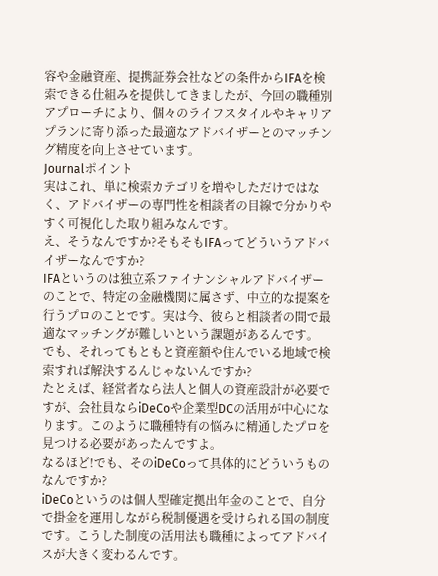容や金融資産、提携証券会社などの条件からIFAを検索できる仕組みを提供してきましたが、今回の職種別アプローチにより、個々のライフスタイルやキャリアプランに寄り添った最適なアドバイザーとのマッチング精度を向上させています。
Journalポイント
実はこれ、単に検索カテゴリを増やしただけではなく、アドバイザーの専門性を相談者の目線で分かりやすく可視化した取り組みなんです。
え、そうなんですか?そもそもIFAってどういうアドバイザーなんですか?
IFAというのは独立系ファイナンシャルアドバイザーのことで、特定の金融機関に属さず、中立的な提案を行うプロのことです。実は今、彼らと相談者の間で最適なマッチングが難しいという課題があるんです。
でも、それってもともと資産額や住んでいる地域で検索すれば解決するんじゃないんですか?
たとえば、経営者なら法人と個人の資産設計が必要ですが、会社員ならiDeCoや企業型DCの活用が中心になります。このように職種特有の悩みに精通したプロを見つける必要があったんですよ。
なるほど!でも、そのiDeCoって具体的にどういうものなんですか?
iDeCoというのは個人型確定拠出年金のことで、自分で掛金を運用しながら税制優遇を受けられる国の制度です。こうした制度の活用法も職種によってアドバイスが大きく変わるんです。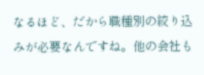なるほど、だから職種別の絞り込みが必要なんですね。他の会社も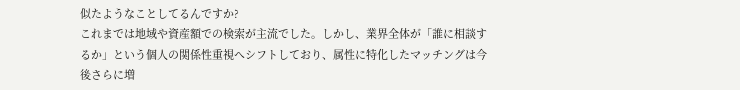似たようなことしてるんですか?
これまでは地域や資産額での検索が主流でした。しかし、業界全体が「誰に相談するか」という個人の関係性重視へシフトしており、属性に特化したマッチングは今後さらに増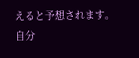えると予想されます。
自分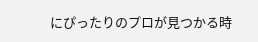にぴったりのプロが見つかる時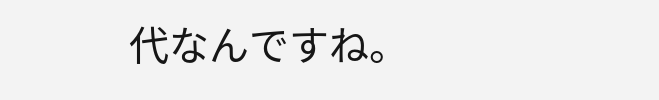代なんですね。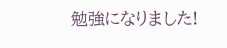勉強になりました!